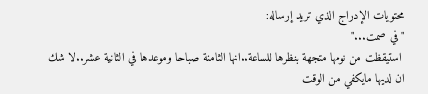محتويات الإدراج الذي تريد إرساله:
"في صمت..."
 استيقظت من نومها متجهة بنظرها للساعة..انها الثامنة صباحا وموعدها في الثانية عشر..لا شك ان لديها مايكفي من الوقت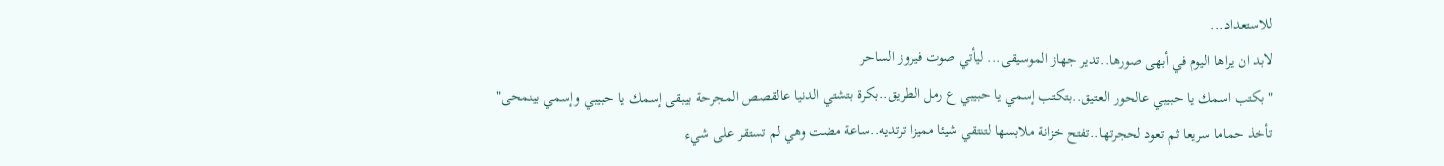للاستعداد...
لابد ان يراها اليوم في أبهى صورها..تدير جهاز الموسيقى... ليأتي صوت فيروز الساحر
"بكتب اسمك يا حبيبي عالحور العتيق..بتكتب إسمي يا حبيبي ع رمل الطريق..بكرة بتشتي الدنيا عالقصص المجرحة بيبقى إسمك يا حبيبي وإسمي بينمحى"
تأخذ حماما سريعا ثم تعود لحجرتها..تفتح خزانة ملابسها لتنتقي شيئا مميزا ترتديه..ساعة مضت وهي لم تستقر على شيء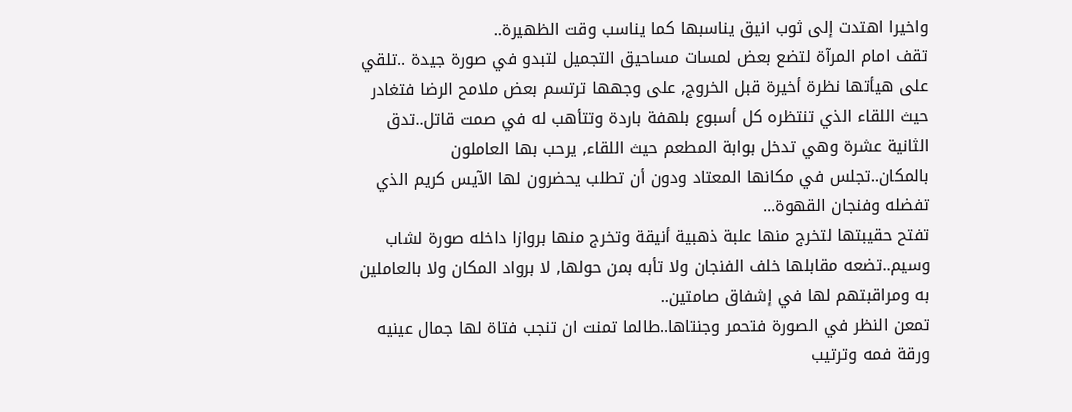واخيرا اهتدت إلى ثوب انيق يناسبها كما يناسب وقت الظهيرة..
تقف امام المرآة لتضع بعض لمسات مساحيق التجميل لتبدو في صورة جيدة ..تلقي على هيأتها نظرة أخيرة قبل الخروج, على وجهها ترتسم بعض ملامح الرضا فتغادر حيث اللقاء الذي تنتظره كل أسبوع بلهفة باردة وتتأهب له في صمت قاتل..تدق الثانية عشرة وهي تدخل بوابة المطعم حيث اللقاء, يرحب بها العاملون بالمكان..تجلس في مكانها المعتاد ودون أن تطلب يحضرون لها الآيس كريم الذي تفضله وفنجان القهوة...
تفتح حقيبتها لتخرج منها علبة ذهبية أنيقة وتخرج منها بروازا داخله صورة لشاب وسيم..تضعه مقابلها خلف الفنجان ولا تأبه بمن حولها, لا برواد المكان ولا بالعاملين به ومراقبتهم لها في إشفاق صامتين..
تمعن النظر في الصورة فتحمر وجنتاها..طالما تمنت ان تنجب فتاة لها جمال عينيه ورقة فمه وترتيب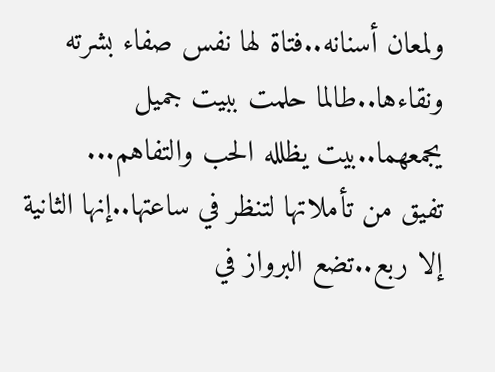ولمعان أسنانه..فتاة لها نفس صفاء بشرته ونقاءها..طالما حلمت ببيت جميل يجمعهما..بيت يظلله الحب والتفاهم...
تفيق من تأملاتها لتنظر في ساعتها..إنها الثانية إلا ربع..تضع البرواز في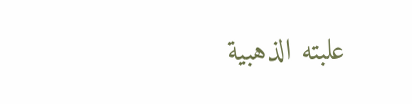علبته الذهبية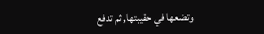وتضعها في حقيبتها, ثم تدفع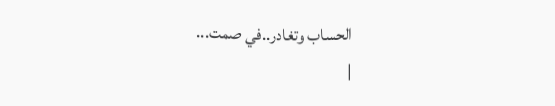الحساب وتغادر..في صمت...
|